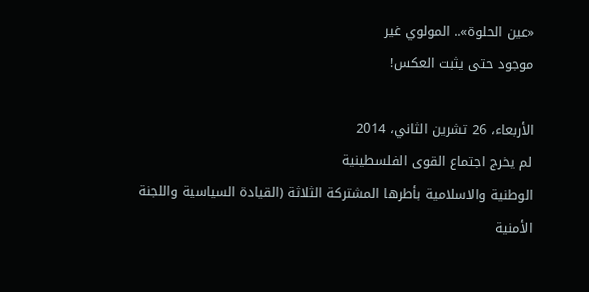«عين الحلوة».. المولوي غير
موجود حتى يثبت العكس!

الأربعاء، 26 تشرين الثاني، 2014
لم يخرج اجتماع القوى الفلسطينية
الوطنية والاسلامية بأطرها المشتركة الثلاثة (القيادة السياسية واللجنة الأمنية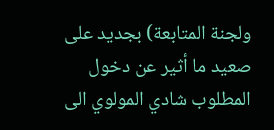ولجنة المتابعة) بجديد على صعيد ما أثير عن دخول المطلوب شادي المولوي الى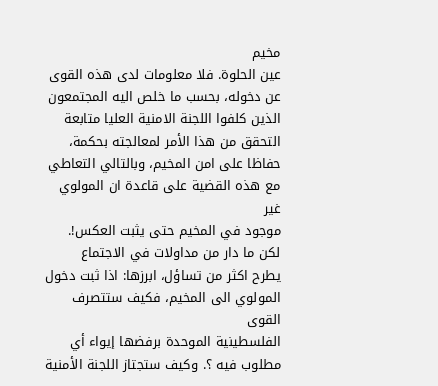مخيم
عين الحلوة. فلا معلومات لدى هذه القوى عن دخوله، بحسب ما خلص اليه المجتمعون
الذين كلفوا اللجنة الامنية العليا متابعة التحقق من هذا الأمر لمعالجته بحكمة،
حفاظا على امن المخيم، وبالتالي التعاطي مع هذه القضية على قاعدة ان المولوي غير
موجود في المخيم حتى يثبت العكس!.
لكن ما دار من مداولات في الاجتماع
يطرح اكثر من تساؤل، ابرزها: اذا ثبت دخول المولوي الى المخيم، فكيف ستتصرف القوى
الفلسطينية الموحدة برفضها إيواء أي مطلوب فيه ؟. وكيف ستجتاز اللجنة الأمنية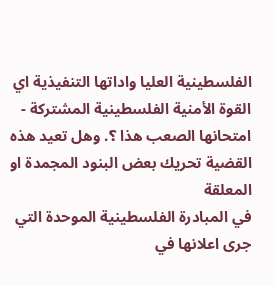الفلسطينية العليا واداتها التنفيذية اي القوة الأمنية الفلسطينية المشتركة -
امتحانها الصعب هذا ؟. وهل تعيد هذه القضية تحريك بعض البنود المجمدة او المعلقة
في المبادرة الفلسطينية الموحدة التي جرى اعلانها في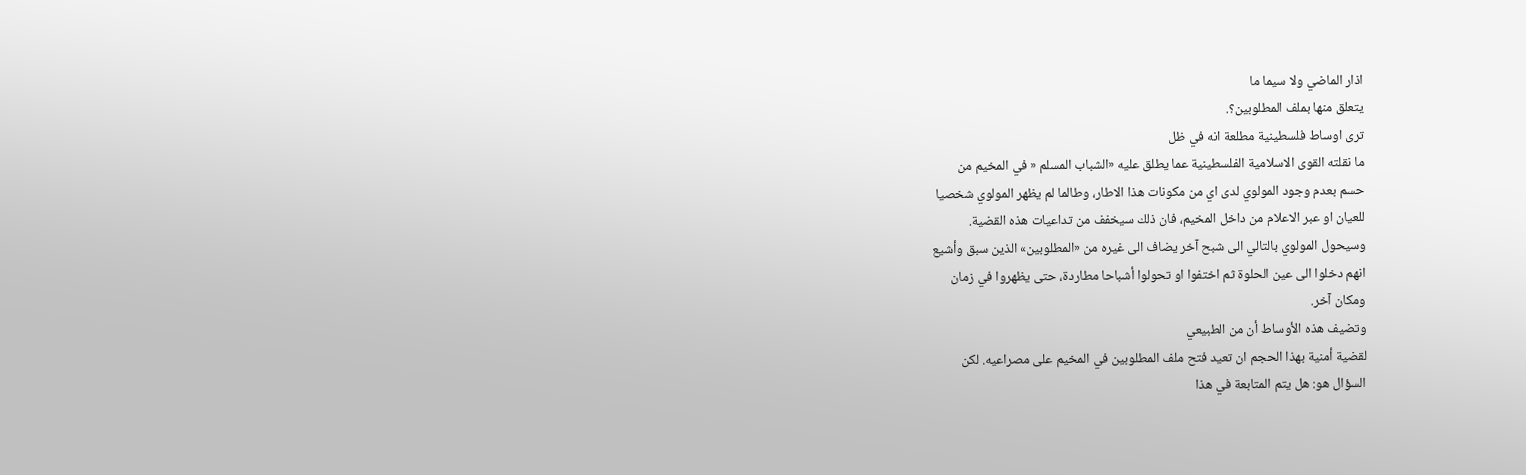اذار الماضي ولا سيما ما
يتعلق منها بملف المطلوبين؟.
ترى اوساط فلسطينية مطلعة انه في ظل
ما نقلته القوى الاسلامية الفلسطينية عما يطلق عليه «الشباب المسلم « في المخيم من
حسم بعدم وجود المولوي لدى اي من مكونات هذا الاطار، وطالما لم يظهر المولوي شخصيا
للعيان او عبر الاعلام من داخل المخيم، فان ذلك سيخفف من تداعيات هذه القضية.
وسيحول المولوي بالتالي الى شبح آخر يضاف الى غيره من «المطلوبين» الذين سبق وأشيع
انهم دخلوا الى عين الحلوة ثم اختفوا او تحولوا أشباحا مطاردة، حتى يظهروا في زمان
ومكان آخر.
وتضيف هذه الأوساط أن من الطبيعي
لقضية أمنية بهذا الحجم ان تعيد فتح ملف المطلوبين في المخيم على مصراعيه. لكن
السؤال هو: هل يتم المتابعة في هذا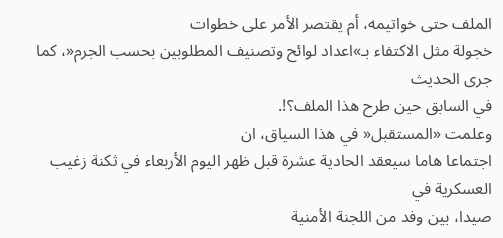الملف حتى خواتيمه، أم يقتصر الأمر على خطوات
خجولة مثل الاكتفاء بـ»اعداد لوائح وتصنيف المطلوبين بحسب الجرم«، كما جرى الحديث
في السابق حين طرح هذا الملف؟!.
وعلمت «المستقبل« في هذا السياق، ان
اجتماعا هاما سيعقد الحادية عشرة قبل ظهر اليوم الأربعاء في ثكنة زغيب العسكرية في
صيدا، بين وفد من اللجنة الأمنية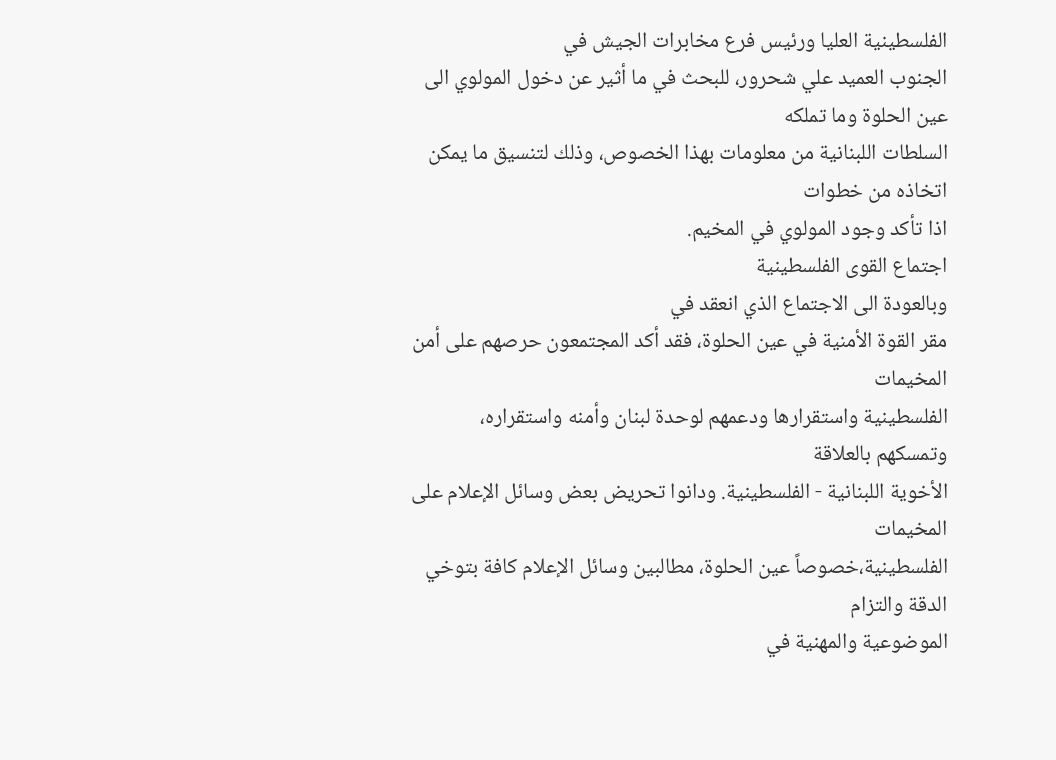الفلسطينية العليا ورئيس فرع مخابرات الجيش في
الجنوب العميد علي شحرور، للبحث في ما أثير عن دخول المولوي الى عين الحلوة وما تملكه
السلطات اللبنانية من معلومات بهذا الخصوص، وذلك لتنسيق ما يمكن اتخاذه من خطوات
اذا تأكد وجود المولوي في المخيم.
اجتماع القوى الفلسطينية
وبالعودة الى الاجتماع الذي انعقد في
مقر القوة الأمنية في عين الحلوة، فقد أكد المجتمعون حرصهم على أمن المخيمات
الفلسطينية واستقرارها ودعمهم لوحدة لبنان وأمنه واستقراره، وتمسكهم بالعلاقة
الأخوية اللبنانية - الفلسطينية. ودانوا تحريض بعض وسائل الإعلام على المخيمات
الفلسطينية،خصوصاً عين الحلوة، مطالبين وسائل الإعلام كافة بتوخي الدقة والتزام
الموضوعية والمهنية في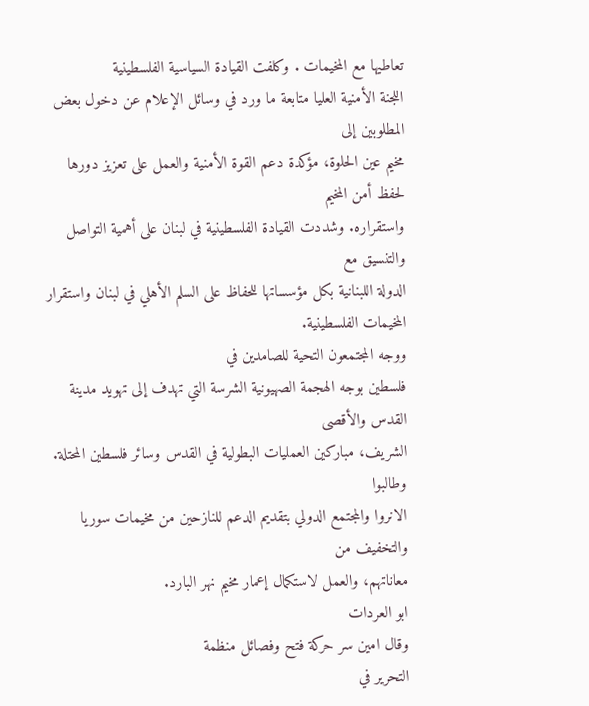تعاطيها مع المخيمات . وكلفت القيادة السياسية الفلسطينية
اللجنة الأمنية العليا متابعة ما ورد في وسائل الإعلام عن دخول بعض المطلوبين إلى
مخيم عين الحلوة، مؤكدة دعم القوة الأمنية والعمل على تعزيز دورها لحفظ أمن المخيم
واستقراره. وشددت القيادة الفلسطينية في لبنان على أهمية التواصل والتنسيق مع
الدولة اللبنانية بكل مؤسساتها للحفاظ على السلم الأهلي في لبنان واستقرار
المخيمات الفلسطينية.
ووجه المجتمعون التحية للصامدين في
فلسطين بوجه الهجمة الصهيونية الشرسة التي تهدف إلى تهويد مدينة القدس والأقصى
الشريف، مباركين العمليات البطولية في القدس وسائر فلسطين المحتلة. وطالبوا
الانروا والمجتمع الدولي بتقديم الدعم للنازحين من مخيمات سوريا والتخفيف من
معاناتهم، والعمل لاستكمال إعمار مخيم نهر البارد.
ابو العردات
وقال امين سر حركة فتح وفصائل منظمة
التحرير في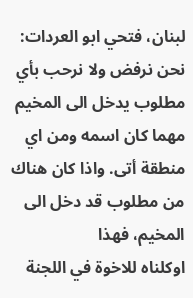لبنان، فتحي ابو العردات: نحن نرفض ولا نرحب بأي مطلوب يدخل الى المخيم
مهما كان اسمه ومن اي منطقة أتى. واذا كان هناك من مطلوب قد دخل الى المخيم، فهذا
اوكلناه للاخوة في اللجنة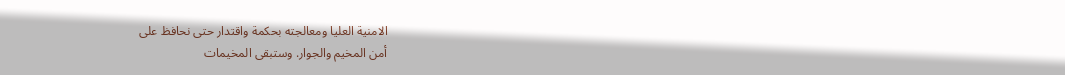الامنية العليا ومعالجته بحكمة واقتدار حتى نحافظ على
أمن المخيم والجوار. وستبقى المخيمات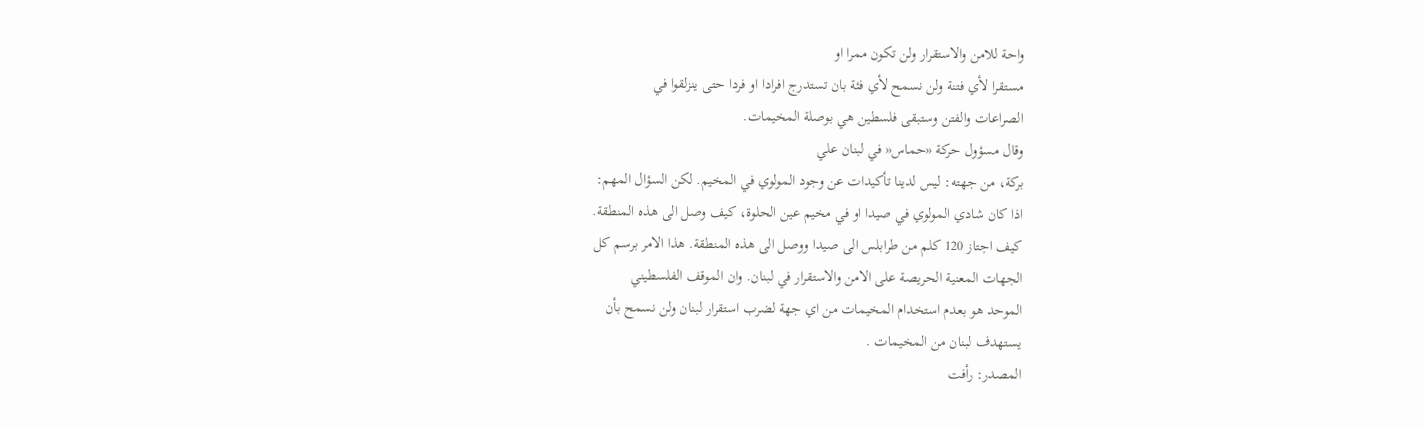واحة للامن والاستقرار ولن تكون ممرا او
مستقرا لأي فتنة ولن نسمح لأي فئة بان تستدرج افرادا او فردا حتى ينزلقوا في
الصراعات والفتن وستبقى فلسطين هي بوصلة المخيمات.
وقال مسؤول حركة «حماس« في لبنان علي
بركة، من جهته: ليس لدينا تأكيدات عن وجود المولوي في المخيم. لكن السؤال المهم:
اذا كان شادي المولوي في صيدا او في مخيم عين الحلوة، كيف وصل الى هذه المنطقة.
كيف اجتاز 120 كلم من طرابلس الى صيدا ووصل الى هذه المنطقة. هذا الامر برسم كل
الجهات المعنية الحريصة على الامن والاستقرار في لبنان. وان الموقف الفلسطيني
الموحد هو بعدم استخدام المخيمات من اي جهة لضرب استقرار لبنان ولن نسمح بأن
يستهدف لبنان من المخيمات .
المصدر: رأفت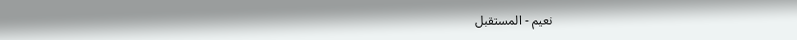نعيم - المستقبل